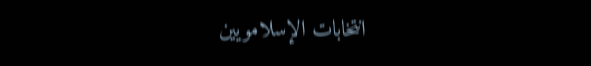انتخابات الإسلامويين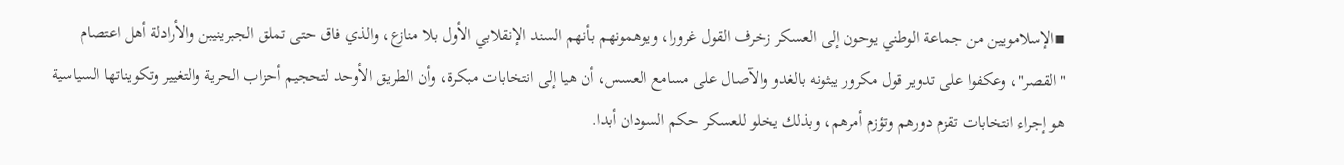▪الإسلامويين من جماعة الوطني يوحون إلى العسكر زخرف القول غرورا، ويوهمونهم بأنهم السند الإنقلابي الأول بلا منازع، والذي فاق حتى تملق الجبرينيبن والأرادلة أهل اعتصام "القصر"، وعكفوا على تدوير قول مكرور يبثونه بالغدو والآصال على مسامع العسس، أن هيا إلى انتخابات مبكرة، وأن الطريق الأوحد لتحجيم أحزاب الحرية والتغيير وتكويناتها السياسية هو إجراء انتخابات تقزم دورهم وتؤزم أمرهم، وبذلك يخلو للعسكر حكم السودان أبدا.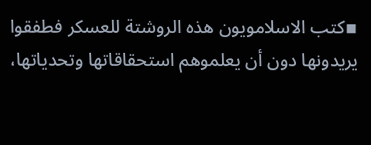▪كتب الاسلامويون هذه الروشتة للعسكر فطفقوا يريدونها دون أن يعلموهم استحقاقاتها وتحدياتها،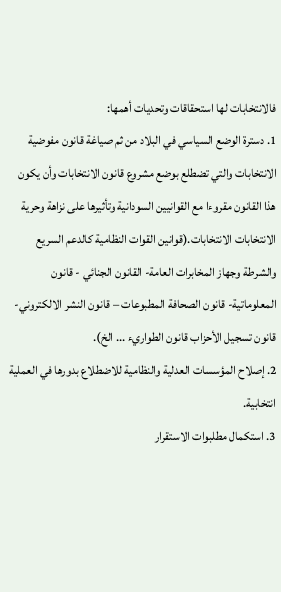فالانتخابات لها استحقاقات وتحديات أهمها:
1. دسترة الوضع السياسي في البلاد من ثم صياغة قانون مفوضية الانتخابات والتي تضطلع بوضع مشروع قانون الانتخابات وأن يكون هذا القانون مقروءا مع القوانيين السودانية وتأثيرها على نزاهة وحرية الانتخابات الانتخابات.(قوانين القوات النظامية كالدعم السريع والشرطة وجهاز المخابرات العامة- القانون الجنائي - قانون المعلوماتية- قانون الصحافة المطبوعات – قانون النشر الالكتروني- قانون تسجيل الأحزاب قانون الطواريء ... الخ).
2. إصلاح المؤسسات العدلية والنظامية للاضطلاع بدورها في العملية انتخابية.
3. استكمال مطلبوات الاستقرار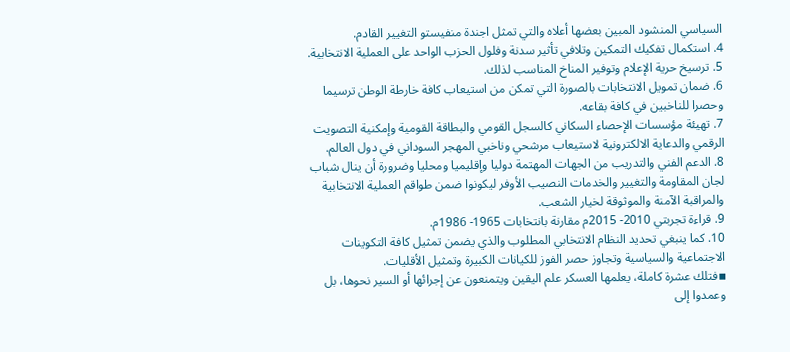السياسي المنشود المبين بعضها أعلاه والتي تمثل اجندة منفيستو التغيير القادم.
4. استكمال تفكيك التمكين وتلافي تأثير سدنة وفلول الحزب الواحد على العملية الانتخابية.
5. ترسيخ حرية الإعلام وتوفير المناخ المناسب لذلك.
6. ضمان تمويل الانتخابات بالصورة التي تمكن من استيعاب كافة خارطة الوطن ترسيما وحصرا للناخبين في كافة بقاعه.
7. تهيئة مؤسسات الإحصاء السكاني كالسجل القومي والبطاقة القومية وإمكنية التصويت الرقمي والدعاية الالكترونية لاستيعاب مرشحي وناخبي المهجر السوداني في دول العالم.
8. الدعم الفني والتدريب من الجهات المهتمة دوليا وإقليميا ومحليا وضرورة أن ينال شباب لجان المقاومة والتغيير والخدمات النصيب الأوفر ليكونوا ضمن طواقم العملية الانتخابية والمراقبة الآمنة والموثوقة لخيار الشعب.
9. قراءة تجربتي 2010- 2015م مقارنة بانتخابات 1965- 1986م.
10. كما ينبغي تحديد النظام الانتخابي المطلوب والذي يضمن تمثيل كافة التكوينات الاجتماعية والسياسية وتجاوز حصر الفوز للكيانات الكبيرة وتمثيل الأقليات.
▪فتلك عشرة كاملة، يعلمها العسكر علم اليقين ويتمنعون عن إجرائها أو السير نحوها، بل وعمدوا إلى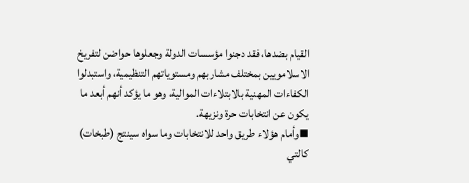القيام بضدها، فقد دجنوا مؤسسات الدولة وجعلوها حواضن لتفريخ الاسلامويين بمختلف مشاربهم ومستوياتهم التنظيمية، واستبدلوا الكفاءات المهنية بالابتلاءات الموالية، وهو ما يؤكد أنهم أبعد ما يكون عن انتخابات حرة ونزيهة.
▪وأمام هؤلاء طريق واحد للانتخابات وما سواه سينتج (طبخات) كالتي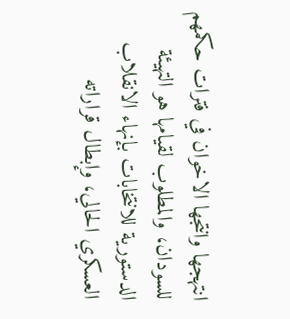انتهجها وانتجها الاخوان في فترات حكمهم للسودان، والمطلوب لقيامها هو التهيئة الدستورية للانتخابات بإنهاء الانقلاب العسكري الحالي، وإبطال قراراته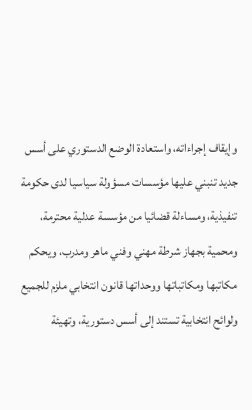وإيقاف إجراءاته، واستعادة الوضع الدستوري على أسس جديد تنبني عليها مؤسسات مسؤولة سياسيا لدى حكومة تنفيذية، ومساءلة قضائيا من مؤسسة عدلية محترمة، ومحمية بجهاز شرطة مهني وفني ماهر ومدرب، ويحكم مكاتبها ومكاتباتها ووحداتها قانون انتخابي ملزم للجميع ولوائح انتخابية تستند إلى أسس دستورية، وتهيئة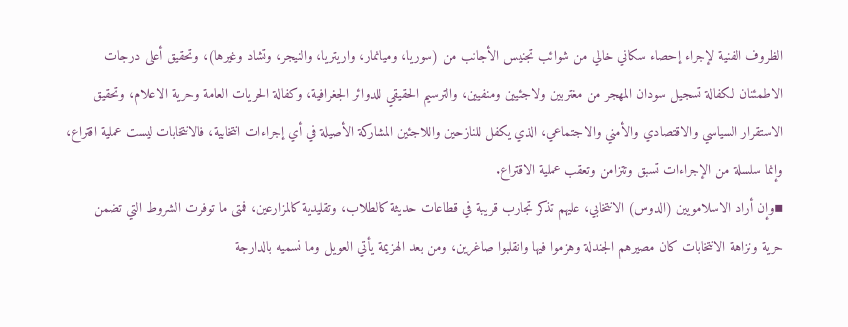الظروف الفنية لإجراء إحصاء سكاني خالي من شوائب تجنيس الأجانب من (سوريا، وميانمار، واريتريا، والنيجر، وتشاد وغيرها)، وتحقيق أعلى درجات الاطمئنان لكفالة تسجيل سودان المهجر من مغتربين ولاجئيين ومنفيين، والترسيم الحقيقي للدوائر الجغرافية، وكفالة الحريات العامة وحرية الاعلام، وتحقيق الاستقرار السياسي والاقتصادي والأمني والاجتماعي، الذي يكفل للنازحين واللاجئين المشاركة الأصيلة في أي إجراءات انتخابية، فالانتخابات ليست عملية اقتراع، وإنما سلسلة من الإجراءات تسبق وتتزامن وتعقب عملية الاقتراع.
▪وإن أراد الاسلامويين (الدوس) الانتخابي، عليهم تذكر تجارب قريبة في قطاعات حديثة كالطلاب، وتقليدية كالمزارعين، فمتى ما توفرت الشروط التي تضمن حرية ونزاهة الانتخابات كان مصيرهم الجندلة وهزموا فيها وانقلبوا صاغرين، ومن بعد الهزيمة يأتي العويل وما نسميه بالدارجة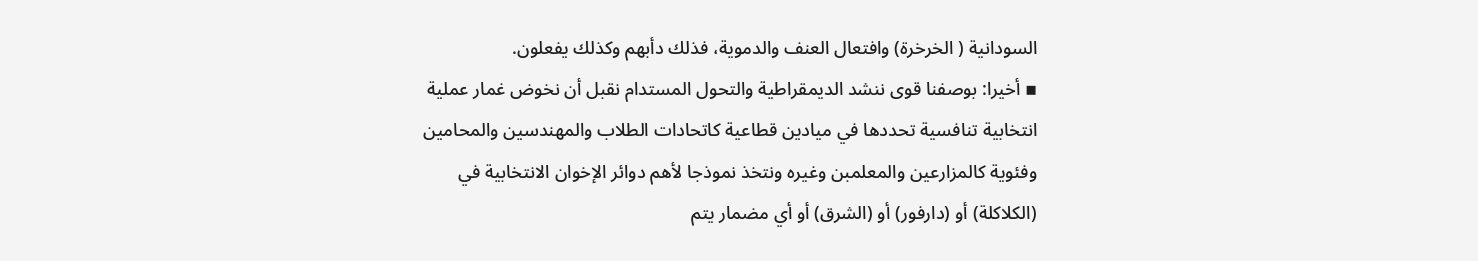السودانية ( الخرخرة) وافتعال العنف والدموية، فذلك دأبهم وكذلك يفعلون.
▪ أخيرا: بوصفنا قوى ننشد الديمقراطية والتحول المستدام نقبل أن نخوض غمار عملية انتخابية تنافسية تحددها في ميادين قطاعية كاتحادات الطلاب والمهندسين والمحامين وفئوية كالمزارعين والمعلمبن وغيره ونتخذ نموذجا لأهم دوائر الإخوان الانتخابية في (الكلاكلة) أو (دارفور) أو (الشرق) أو أي مضمار يتم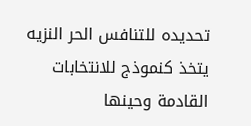تحديده للتنافس الحر النزيه يتخذ كنموذج للانتخابات القادمة وحينها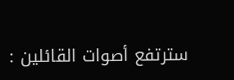سترتفع أصوات القائلين :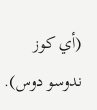(أي كوز ندوسو دوس).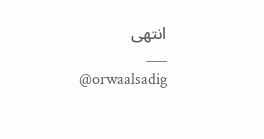انتهى
___
@orwaalsadig